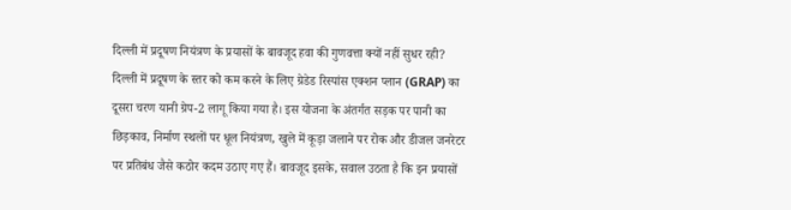दिल्ली में प्रदूषण नियंत्रण के प्रयासों के बावजूद हवा की गुणवत्ता क्यों नहीं सुधर रही?
दिल्ली में प्रदूषण के स्तर को कम करने के लिए ग्रेडेड रिस्पांस एक्शन प्लान (GRAP) का दूसरा चरण यानी ग्रेप-2 लागू किया गया है। इस योजना के अंतर्गत सड़क पर पानी का छिड़काव, निर्माण स्थलों पर धूल नियंत्रण, खुले में कूड़ा जलाने पर रोक और डीजल जनरेटर पर प्रतिबंध जैसे कठोर कदम उठाए गए हैं। बावजूद इसके, सवाल उठता है कि इन प्रयासों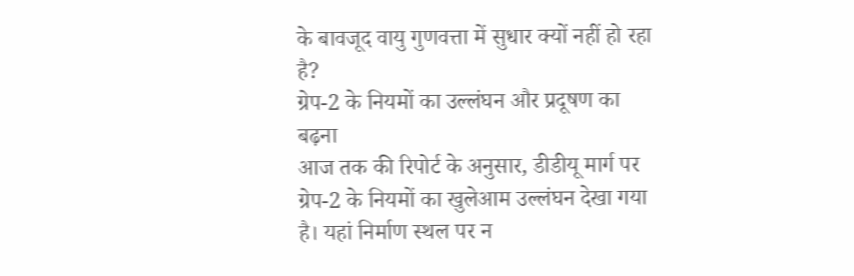के बावजूद वायु गुणवत्ता में सुधार क्यों नहीं हो रहा है?
ग्रेप-2 के नियमों का उल्लंघन और प्रदूषण का बढ़ना
आज तक की रिपोर्ट के अनुसार, डीडीयू मार्ग पर ग्रेप-2 के नियमों का खुलेआम उल्लंघन देखा गया है। यहां निर्माण स्थल पर न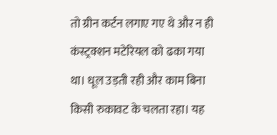तो ग्रीन कर्टन लगाए गए थे और न ही कंस्ट्रक्शन मटेरियल को ढका गया था। धूल उड़ती रही और काम बिना किसी रुकावट के चलता रहा। यह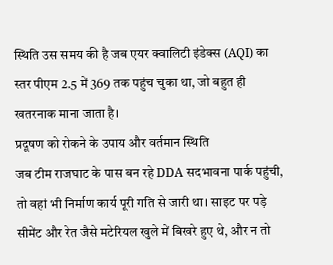स्थिति उस समय की है जब एयर क्वालिटी इंडेक्स (AQI) का स्तर पीएम 2.5 में 369 तक पहुंच चुका था, जो बहुत ही खतरनाक माना जाता है।
प्रदूषण को रोकने के उपाय और वर्तमान स्थिति
जब टीम राजघाट के पास बन रहे DDA सदभावना पार्क पहुंची, तो वहां भी निर्माण कार्य पूरी गति से जारी था। साइट पर पड़े सीमेंट और रेत जैसे मटेरियल खुले में बिखरे हुए थे, और न तो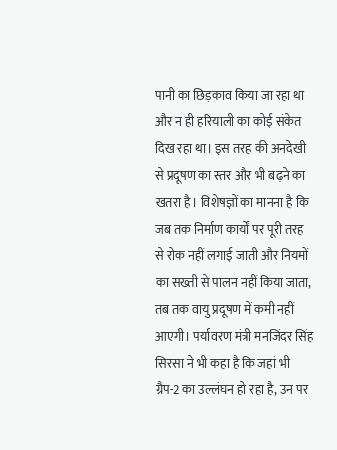पानी का छिड़काव किया जा रहा था और न ही हरियाली का कोई संकेत दिख रहा था। इस तरह की अनदेखी से प्रदूषण का स्तर और भी बढ़ने का खतरा है। विशेषज्ञों का मानना है कि जब तक निर्माण कार्यों पर पूरी तरह से रोक नहीं लगाई जाती और नियमों का सख्ती से पालन नहीं किया जाता, तब तक वायु प्रदूषण में कमी नहीं आएगी। पर्यावरण मंत्री मनजिंदर सिंह सिरसा ने भी कहा है कि जहां भी ग्रैप-2 का उल्लंघन हो रहा है, उन पर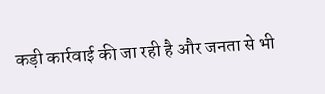कड़ी कार्रवाई की जा रही है और जनता से भी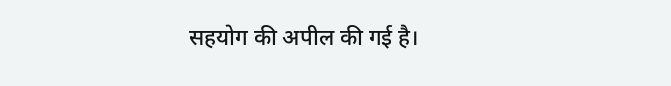सहयोग की अपील की गई है।